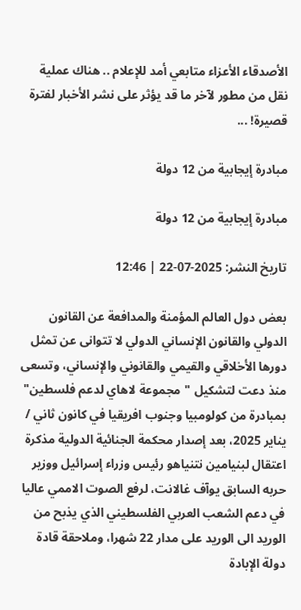الأصدقاء الأعزاء متابعي أمد للإعلام .. هناك عملية نقل من مطور لآخر ما قد يؤثر على نشر الأخبار لفترة قصيرة! ...

مبادرة إيجابية من 12 دولة

مبادرة إيجابية من 12 دولة

تاريخ النشر: 2025-07-22 | 12:46

بعض دول العالم المؤمنة والمدافعة عن القانون الدولي والقانون الإنساني الدولي لا تتوانى عن تمثل دورها الأخلاقي والقيمي والقانوني والإنساني، وتسعى منذ دعت لتشكيل "مجموعة لاهاي لدعم فلسطين" بمبادرة من كولومبيا وجنوب افريقيا في كانون ثاني / يناير 2025، بعد إصدار محكمة الجنائية الدولية مذكرة اعتقال لبنيامين نتنياهو رئيس وزراء إسرائيل ووزير حربه السابق يوآف غالانت، لرفع الصوت الاممي عاليا في دعم الشعب العربي الفلسطيني الذي يذبح من الوريد الى الوريد على مدار 22 شهرا، وملاحقة قادة دولة الإبادة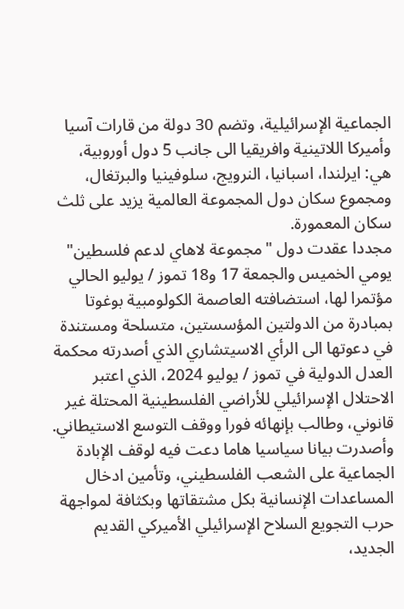الجماعية الإسرائيلية، وتضم 30 دولة من قارات آسيا وأميركا اللاتينية وافريقيا الى جانب 5 دول أوروبية، هي: ايرلندا، اسبانيا، النرويج، سلوفينيا والبرتغال، ومجموع سكان دول المجموعة العالمية يزيد على ثلث سكان المعمورة.
مجددا عقدت دول "مجموعة لاهاي لدعم فلسطين" يومي الخميس والجمعة 17 و18 تموز / يوليو الحالي مؤتمرا لها، استضافته العاصمة الكولومبية بوغوتا بمبادرة من الدولتين المؤسستين، متسلحة ومستندة في دعوتها الى الرأي الاسيتشاري الذي أصدرته محكمة العدل الدولية في تموز / يوليو 2024، الذي اعتبر الاحتلال الإسرائيلي للأراضي الفلسطينية المحتلة غير قانوني، وطالب بإنهائه فورا ووقف التوسع الاستيطاني. وأصدرت بيانا سياسيا هاما دعت فيه لوقف الإبادة الجماعية على الشعب الفلسطيني، وتأمين ادخال المساعدات الإنسانية بكل مشتقاتها وبكثافة لمواجهة حرب التجويع السلاح الإسرائيلي الأميركي القديم الجديد،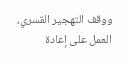ووقف التهجير القسري، العمل على إعادة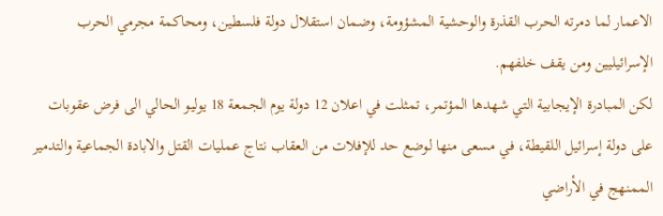الاعمار لما دمرته الحرب القذرة والوحشية المشؤومة، وضمان استقلال دولة فلسطين، ومحاكمة مجرمي الحرب الإسرائيليين ومن يقف خلفهم.
لكن المبادرة الإيجابية التي شهدها المؤتمر، تمثلت في اعلان 12 دولة يوم الجمعة 18 يوليو الحالي الى فرض عقوبات على دولة إسرائيل اللقيطة، في مسعى منها لوضع حد للإفلات من العقاب نتاج عمليات القتل والابادة الجماعية والتدمير الممنهج في الأراضي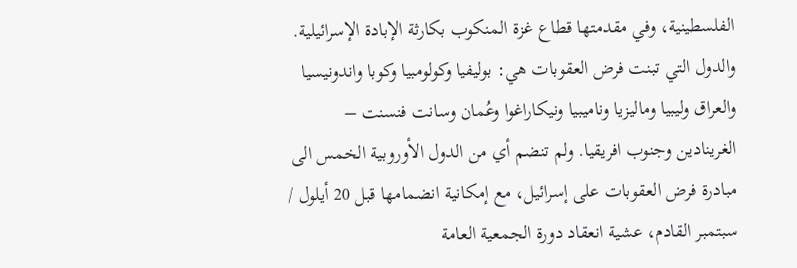الفلسطينية، وفي مقدمتها قطاع غزة المنكوب بكارثة الإبادة الإسرائيلية. والدول التي تبنت فرض العقوبات هي: بوليفيا وكولومبيا وكوبا واندونيسيا والعراق وليبيا وماليزيا وناميبيا ونيكاراغوا وعُمان وسانت فنسنت – الغرينادين وجنوب افريقيا. ولم تنضم أي من الدول الأوروبية الخمس الى مبادرة فرض العقوبات على إسرائيل، مع إمكانية انضمامها قبل 20 أيلول / سبتمبر القادم، عشية انعقاد دورة الجمعية العامة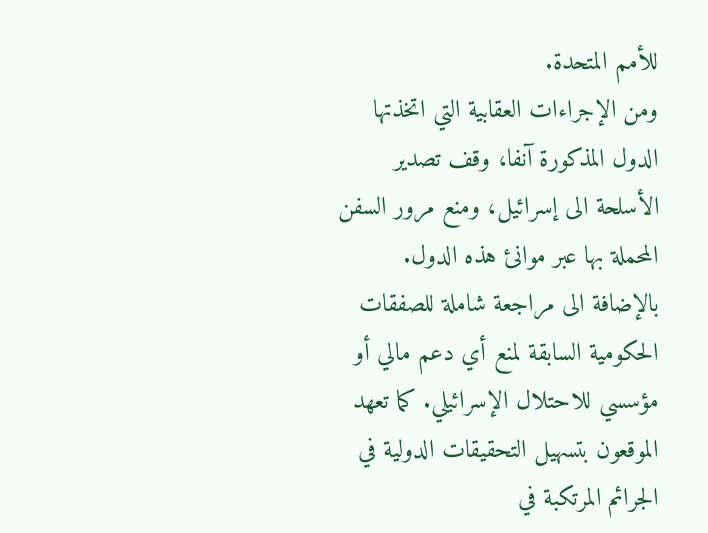للأمم المتحدة.
ومن الإجراءات العقابية التي اتخذتها الدول المذكورة آنفا، وقف تصدير الأسلحة الى إسرائيل، ومنع مرور السفن المحملة بها عبر موانئ هذه الدول. بالإضافة الى مراجعة شاملة للصفقات الحكومية السابقة لمنع أي دعم مالي أو مؤسسي للاحتلال الإسرائيلي. كما تعهد الموقعون بتسهيل التحقيقات الدولية في الجرائم المرتكبة في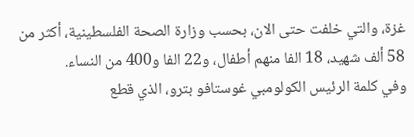غزة، والتي خلفت حتى الان، بحسب وزارة الصحة الفلسطينية، أكثر من 58 ألف شهيد، 18 الفا منهم أطفال، و22 الفا و400 من النساء.
وفي كلمة الرئيس الكولومبي غوستافو بترو، الذي قطع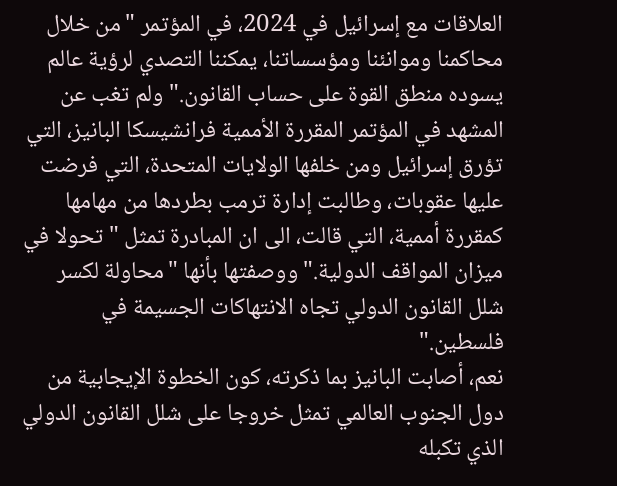العلاقات مع إسرائيل في 2024، في المؤتمر "من خلال محاكمنا وموانئنا ومؤسساتنا، يمكننا التصدي لرؤية عالم يسوده منطق القوة على حساب القانون." ولم تغب عن المشهد في المؤتمر المقررة الأممية فرانشيسكا البانيز، التي تؤرق إسرائيل ومن خلفها الولايات المتحدة، التي فرضت عليها عقوبات، وطالبت إدارة ترمب بطردها من مهامها كمقررة أممية، التي قالت، الى ان المبادرة تمثل "تحولا في ميزان المواقف الدولية." ووصفتها بأنها "محاولة لكسر شلل القانون الدولي تجاه الانتهاكات الجسيمة في فلسطين."
نعم، أصابت البانيز بما ذكرته، كون الخطوة الإيجابية من دول الجنوب العالمي تمثل خروجا على شلل القانون الدولي الذي تكبله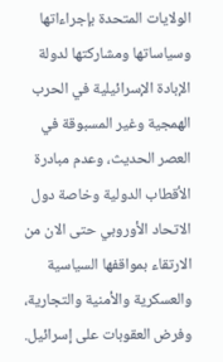الولايات المتحدة بإجراءاتها وسياساتها ومشاركتها لدولة الإبادة الإسرائيلية في الحرب الهمجية وغير المسبوقة في العصر الحديث، وعدم مبادرة الأقطاب الدولية وخاصة دول الاتحاد الأوروبي حتى الان من الارتقاء بمواقفها السياسية والعسكرية والأمنية والتجارية، وفرض العقوبات على إسرائيل.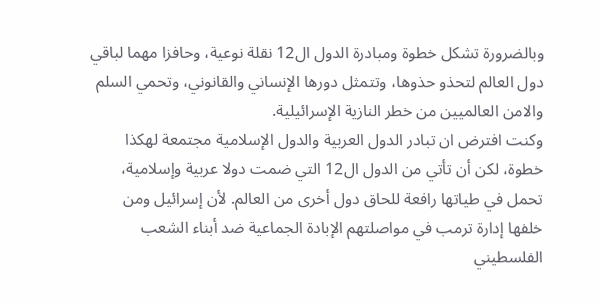وبالضرورة تشكل خطوة ومبادرة الدول ال12 نقلة نوعية، وحافزا مهما لباقي دول العالم لتحذو حذوها، وتتمثل دورها الإنساني والقانوني، وتحمي السلم والامن العالميين من خطر النازية الإسرائيلية.
وكنت افترض ان تبادر الدول العربية والدول الإسلامية مجتمعة لهكذا خطوة، لكن أن تأتي من الدول ال12 التي ضمت دولا عربية وإسلامية، تحمل في طياتها رافعة للحاق دول أخرى من العالم. لأن إسرائيل ومن خلفها إدارة ترمب في مواصلتهم الإبادة الجماعية ضد أبناء الشعب الفلسطيني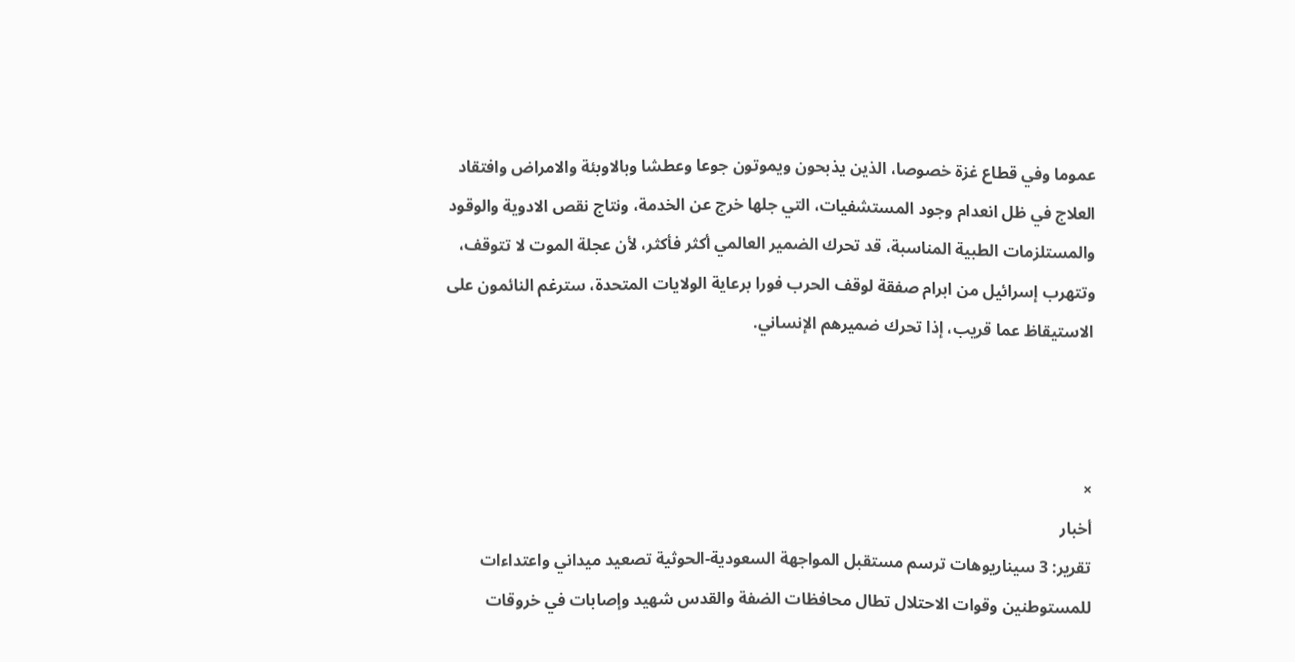عموما وفي قطاع غزة خصوصا، الذين يذبحون ويموتون جوعا وعطشا وبالاوبئة والامراض وافتقاد العلاج في ظل انعدام وجود المستشفيات، التي جلها خرج عن الخدمة، ونتاج نقص الادوية والوقود والمستلزمات الطبية المناسبة، قد تحرك الضمير العالمي أكثر فأكثر، لأن عجلة الموت لا تتوقف، وتتهرب إسرائيل من ابرام صفقة لوقف الحرب فورا برعاية الولايات المتحدة، سترغم النائمون على الاستيقاظ عما قريب، إذا تحرك ضميرهم الإنساني.



×
أخبار
تقرير: 3 سيناريوهات ترسم مستقبل المواجهة السعودية-الحوثية تصعيد ميداني واعتداءات للمستوطنين وقوات الاحتلال تطال محافظات الضفة والقدس شهيد وإصابات في خروقات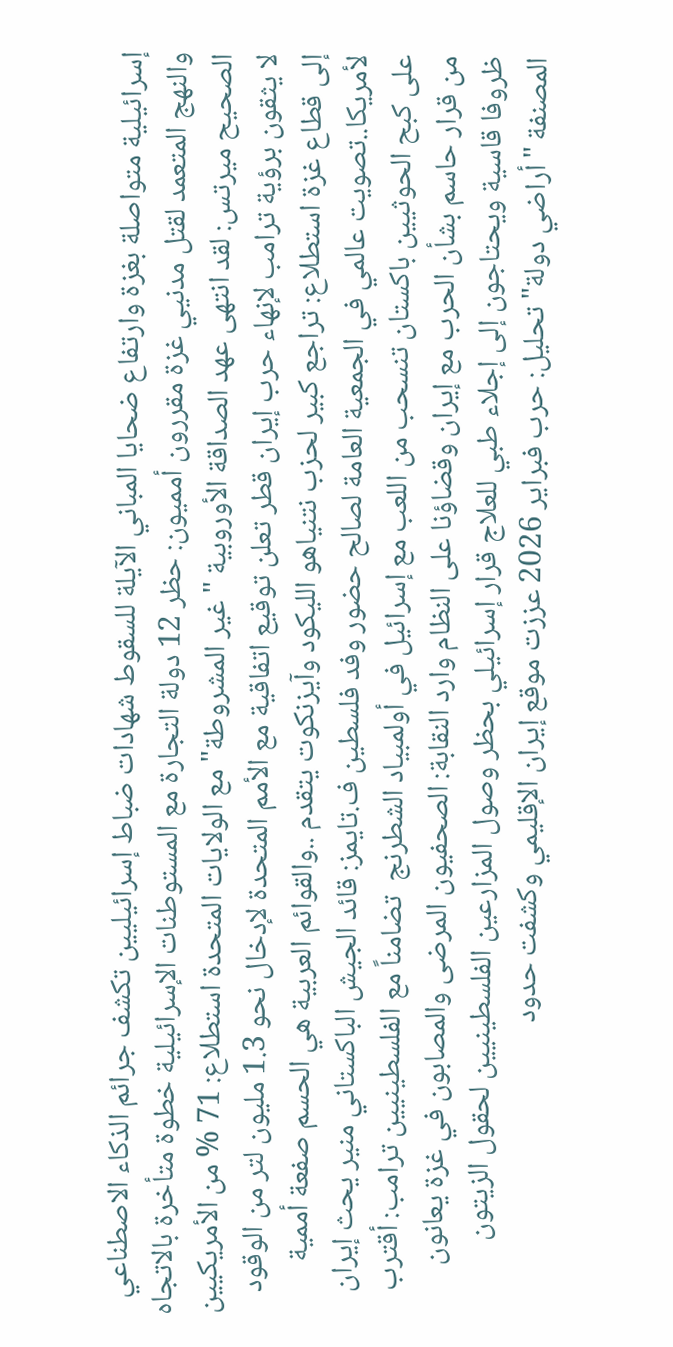إسرائيلية متواصلة بغزة وارتفاع ضحايا المباني الآيلة للسقوط شهادات ضباط إسرائيليين تكشف جرائم الذكاء الاصطناعي والنهج المتعمد لقتل مدنيي غزة مقررون أمميون: حظر 12 دولة التجارة مع المستوطنات الإسرائيلية خطوة متأخرة بالاتجاه الصحيح ميرتس: لقد انتهى عهد الصداقة الأوروبية "غير المشروطة" مع الولايات المتحدة استطلاع: 71 % من الأمريكيين لا يثقون برؤية ترامب لإنهاء حرب إيران قطر تعلن توقيع اتفاقية مع الأمم المتحدة لإدخال نحو 1.3 مليون لتر من الوقود إلى قطاع غزة استطلاع: تراجع كبير لحزب نتنياهو الليكود وآيزنكوت يتقدم ..والقوائم العربية هي الحسم صفعة أممية لأمريكا..تصويت عالمي في الجمعية العامة لصالح حضور وفد فلسطين ف.تايمز: قائد الجيش الباكستاني منير يحث إيران على كبح الحوثيين باكستان تنسحب من اللعب مع إسرائيل في أولمبياد الشطرنج  تضامناً مع الفلسطينيين ترامب: أقترب من قرار حاسم بشأن الحرب مع إيران وقضاؤنا على النظام وارد النقابة: الصحفيون المرضى والمصابون في غزة يعانون ظروفا قاسية ويحتاجون إلى إجلاء طبي للعلاج قرار إسرائيلي بحظر وصول المزارعين الفلسطينيين لحقول الزيتون المصنفة "أراضي دولة" تحليل: حرب فبراير 2026 عززت موقع إيران الإقليمي وكشفت حدود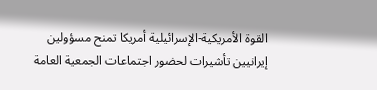القوة الأمريكية-الإسرائيلية أمريكا تمنح مسؤولين إيرانيين تأشيرات لحضور اجتماعات الجمعية العامة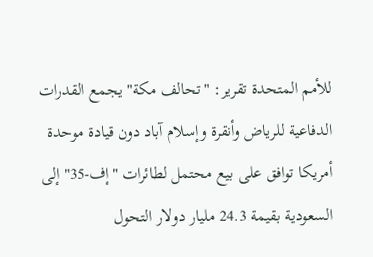للأمم المتحدة تقرير: "تحالف مكة" يجمع القدرات الدفاعية للرياض وأنقرة وإسلام آباد دون قيادة موحدة أمريكا توافق على بيع محتمل لطائرات "إف-35" إلى السعودية بقيمة 24.3 مليار دولار التحول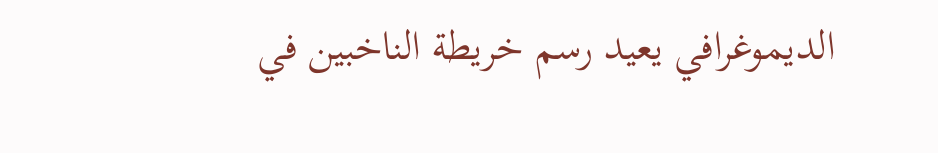الديموغرافي يعيد رسم خريطة الناخبين في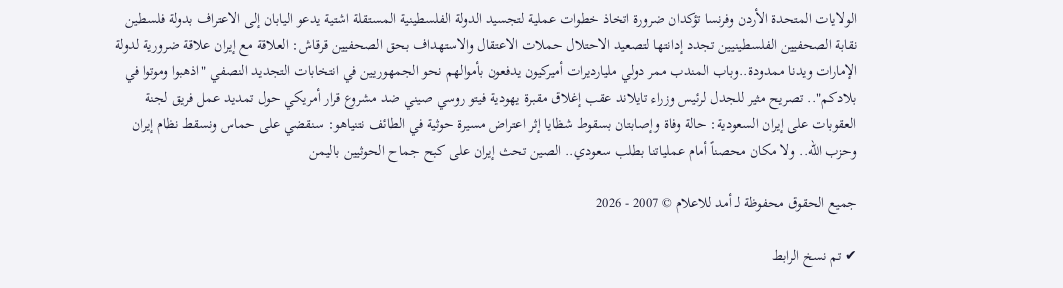الولايات المتحدة الأردن وفرنسا تؤكدان ضرورة اتخاذ خطوات عملية لتجسيد الدولة الفلسطينية المستقلة اشتية يدعو اليابان إلى الاعتراف بدولة فلسطين نقابة الصحفيين الفلسطينيين تجدد إدانتها لتصعيد الاحتلال حملات الاعتقال والاستهداف بحق الصحفيين قرقاش: العلاقة مع إيران علاقة ضرورية لدولة الإمارات ويدنا ممدودة..وباب المندب ممر دولي مليارديرات أميركيون يدفعون بأموالهم نحو الجمهوريين في انتخابات التجديد النصفي "اذهبوا وموتوا في بلادكم".. تصريح مثير للجدل لرئيس وزراء تايلاند عقب إغلاق مقبرة يهودية فيتو روسي صيني ضد مشروع قرار أمريكي حول تمديد عمل فريق لجنة العقوبات على إيران السعودية: حالة وفاة وإصابتان بسقوط شظايا إثر اعتراض مسيرة حوثية في الطائف نتنياهو: سنقضي على حماس ونسقط نظام إيران وحزب الله.. ولا مكان محصناً أمام عملياتنا بطلب سعودي.. الصين تحث إيران على كبح جماح الحوثيين باليمن

جميع الحقوق محفوظة لـ أمد للاعلام © 2007 - 2026

✔ تم نسخ الرابط